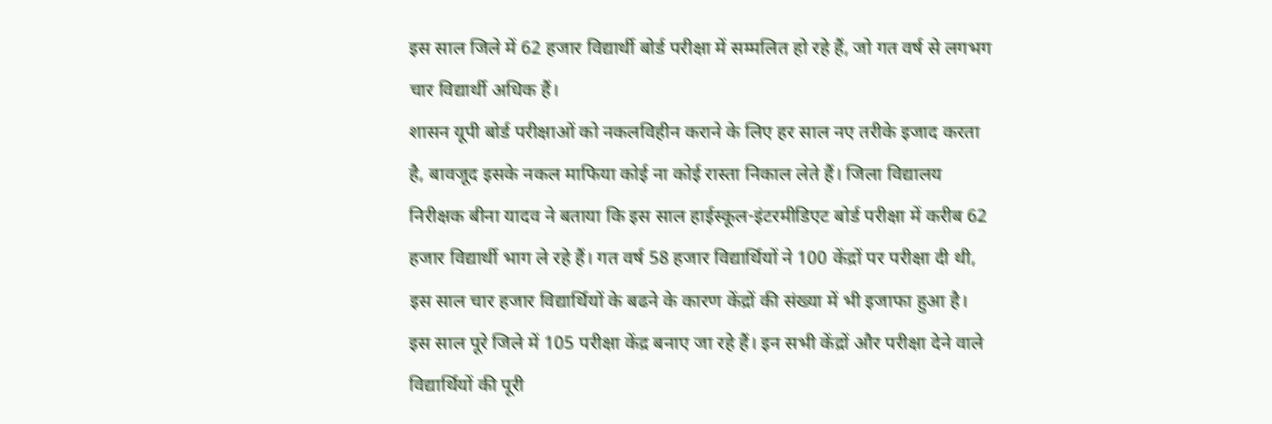इस साल जिले में 62 हजार विद्यार्थी बोर्ड परीक्षा में सम्मलित हो रहे हैं, जो गत वर्ष से लगभग चार विद्यार्थी अधिक हैं।
शासन यूपी बोर्ड परीक्षाओं को नकलविहीन कराने के लिए हर साल नए तरीके इजाद करता है, बावजूद इसके नकल माफिया कोई ना कोई रास्ता निकाल लेते हैं। जिला विद्यालय निरीक्षक बीना यादव ने बताया कि इस साल हाईस्कूल-इंटरमीडिएट बोर्ड परीक्षा में करीब 62 हजार विद्यार्थी भाग ले रहे हैं। गत वर्ष 58 हजार विद्यार्थियों ने 100 केंद्रों पर परीक्षा दी थी, इस साल चार हजार विद्यार्थियों के बढने के कारण केंद्रों की संख्या में भी इजाफा हुआ है। इस साल पूरे जिले में 105 परीक्षा केंद्र बनाए जा रहे हैं। इन सभी केंद्रों और परीक्षा देने वाले विद्यार्थियों की पूरी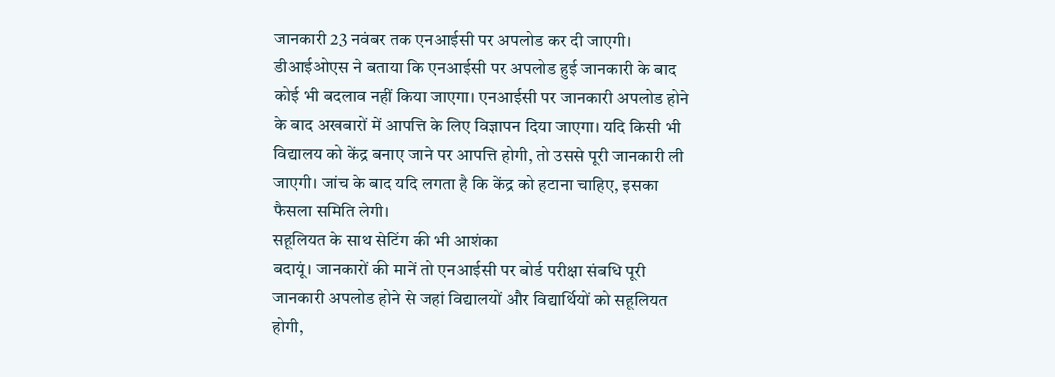जानकारी 23 नवंबर तक एनआईसी पर अपलोड कर दी जाएगी।
डीआईओएस ने बताया कि एनआईसी पर अपलोड हुई जानकारी के बाद कोई भी बदलाव नहीं किया जाएगा। एनआईसी पर जानकारी अपलोड होने के बाद अखबारों में आपत्ति के लिए विज्ञापन दिया जाएगा। यदि किसी भी विद्यालय को केंद्र बनाए जाने पर आपत्ति होगी, तो उससे पूरी जानकारी ली जाएगी। जांच के बाद यदि लगता है कि केंद्र को हटाना चाहिए, इसका फैसला समिति लेगी।
सहूलियत के साथ सेटिंग की भी आशंका
बदायूं। जानकारों की मानें तो एनआईसी पर बोर्ड परीक्षा संबधि पूरी जानकारी अपलोड होने से जहां विद्यालयों और विद्यार्थियों को सहूलियत होगी,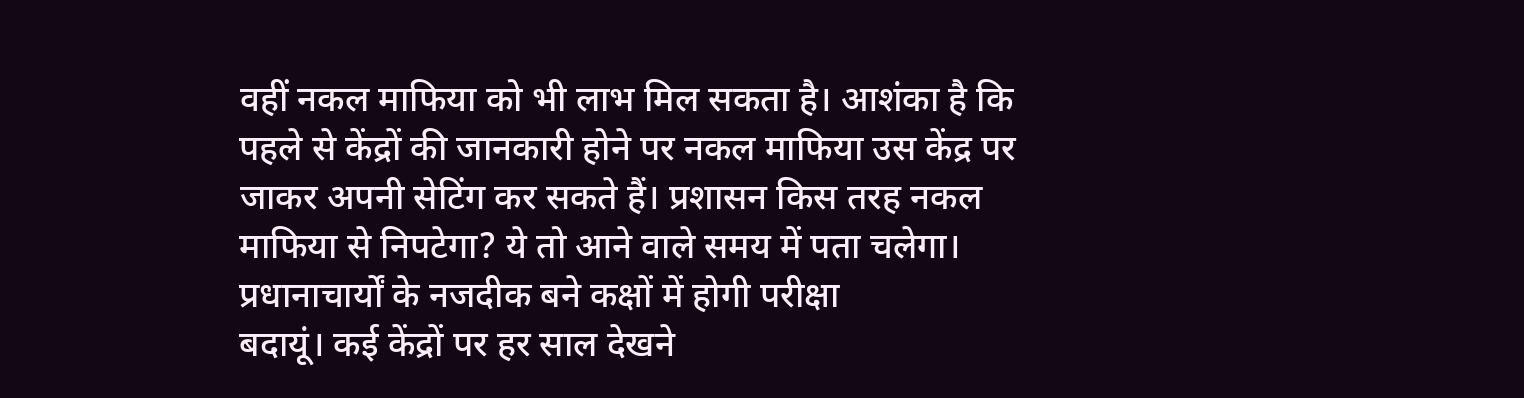वहीं नकल माफिया को भी लाभ मिल सकता है। आशंका है कि पहले से केंद्रों की जानकारी होने पर नकल माफिया उस केंद्र पर जाकर अपनी सेटिंग कर सकते हैं। प्रशासन किस तरह नकल माफिया से निपटेगा? ये तो आने वाले समय में पता चलेगा।
प्रधानाचार्यों के नजदीक बने कक्षों में होगी परीक्षा
बदायूं। कई केंद्रों पर हर साल देखने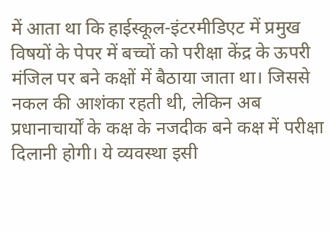में आता था कि हाईस्कूल-इंटरमीडिएट में प्रमुख विषयों के पेपर में बच्चों को परीक्षा केंद्र के ऊपरी मंजिल पर बने कक्षों में बैठाया जाता था। जिससे नकल की आशंका रहती थी, लेकिन अब प्रधानाचार्यों के कक्ष के नजदीक बने कक्ष में परीक्षा दिलानी होगी। ये व्यवस्था इसी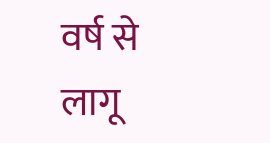वर्ष से लागू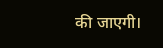की जाएगी।